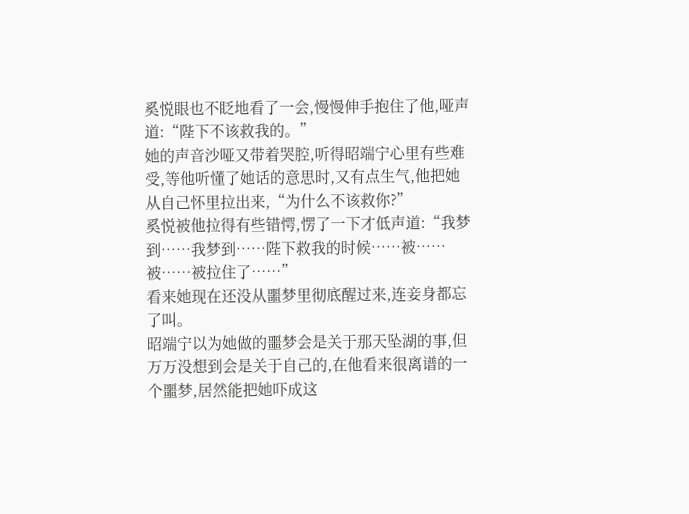奚悦眼也不眨地看了一会,慢慢伸手抱住了他,哑声道:“陛下不该救我的。”
她的声音沙哑又带着哭腔,听得昭端宁心里有些难受,等他听懂了她话的意思时,又有点生气,他把她从自己怀里拉出来,“为什么不该救你?”
奚悦被他拉得有些错愕,愣了一下才低声道:“我梦到……我梦到……陛下救我的时候……被……被……被拉住了……”
看来她现在还没从噩梦里彻底醒过来,连妾身都忘了叫。
昭端宁以为她做的噩梦会是关于那天坠湖的事,但万万没想到会是关于自己的,在他看来很离谱的一个噩梦,居然能把她吓成这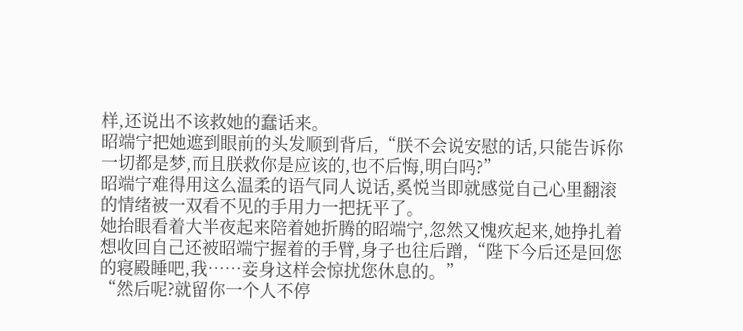样,还说出不该救她的蠢话来。
昭端宁把她遮到眼前的头发顺到背后,“朕不会说安慰的话,只能告诉你一切都是梦,而且朕救你是应该的,也不后悔,明白吗?”
昭端宁难得用这么温柔的语气同人说话,奚悦当即就感觉自己心里翻滚的情绪被一双看不见的手用力一把抚平了。
她抬眼看着大半夜起来陪着她折腾的昭端宁,忽然又愧疚起来,她挣扎着想收回自己还被昭端宁握着的手臂,身子也往后蹭,“陛下今后还是回您的寝殿睡吧,我……妾身这样会惊扰您休息的。”
“然后呢?就留你一个人不停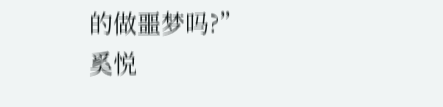的做噩梦吗?”
奚悦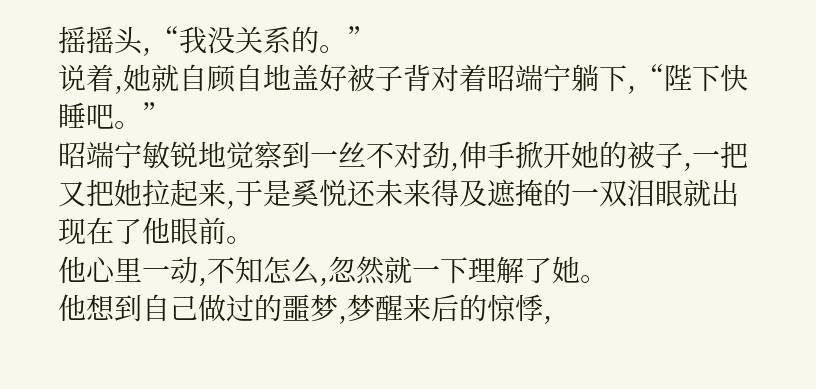摇摇头,“我没关系的。”
说着,她就自顾自地盖好被子背对着昭端宁躺下,“陛下快睡吧。”
昭端宁敏锐地觉察到一丝不对劲,伸手掀开她的被子,一把又把她拉起来,于是奚悦还未来得及遮掩的一双泪眼就出现在了他眼前。
他心里一动,不知怎么,忽然就一下理解了她。
他想到自己做过的噩梦,梦醒来后的惊悸,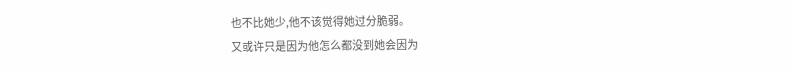也不比她少,他不该觉得她过分脆弱。
又或许只是因为他怎么都没到她会因为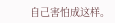自己害怕成这样。